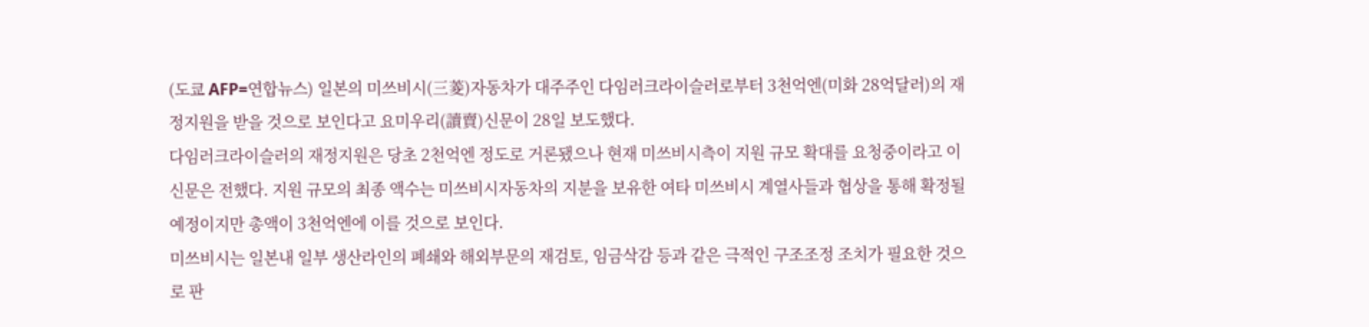(도쿄 AFP=연합뉴스) 일본의 미쓰비시(三菱)자동차가 대주주인 다임러크라이슬러로부터 3천억엔(미화 28억달러)의 재정지원을 받을 것으로 보인다고 요미우리(讀賣)신문이 28일 보도했다.
다임러크라이슬러의 재정지원은 당초 2천억엔 정도로 거론됐으나 현재 미쓰비시측이 지원 규모 확대를 요청중이라고 이 신문은 전했다. 지원 규모의 최종 액수는 미쓰비시자동차의 지분을 보유한 여타 미쓰비시 계열사들과 협상을 통해 확정될 예정이지만 총액이 3천억엔에 이를 것으로 보인다.
미쓰비시는 일본내 일부 생산라인의 폐쇄와 해외부문의 재검토, 임금삭감 등과 같은 극적인 구조조정 조치가 필요한 것으로 판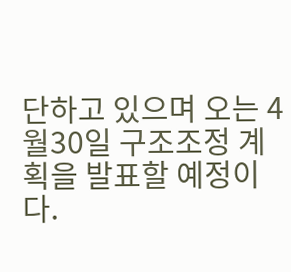단하고 있으며 오는 4월30일 구조조정 계획을 발표할 예정이다.